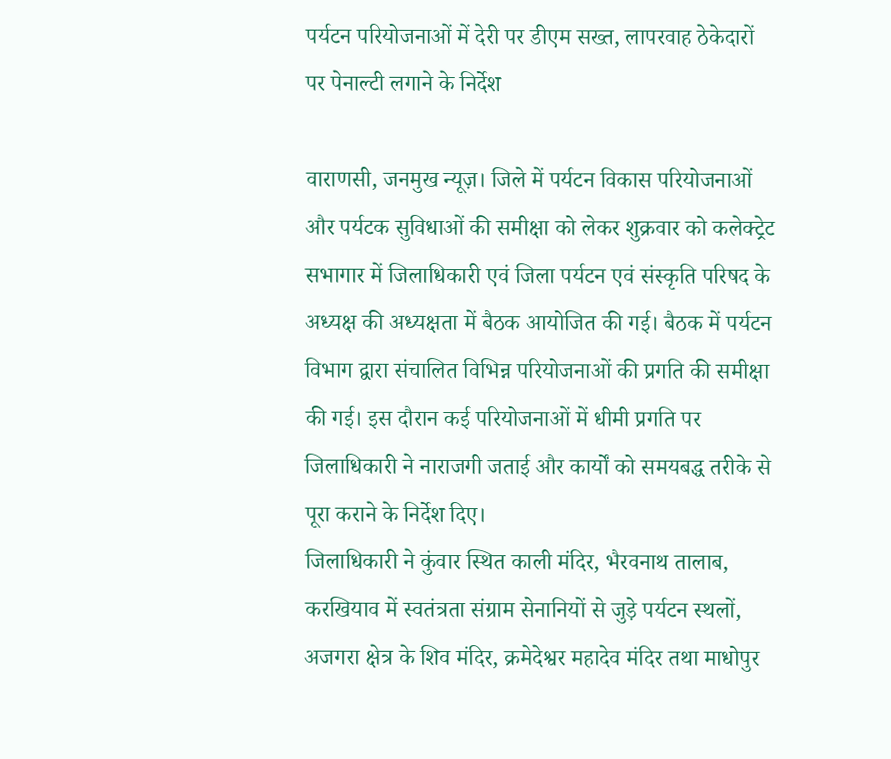पर्यटन परियोजनाओं में देरी पर डीएम सख्त, लापरवाह ठेकेदारों पर पेनाल्टी लगाने के निर्देश

वाराणसी, जनमुख न्यूज़। जिले में पर्यटन विकास परियोजनाओं और पर्यटक सुविधाओं की समीक्षा को लेकर शुक्रवार को कलेक्ट्रेट सभागार में जिलाधिकारी एवं जिला पर्यटन एवं संस्कृति परिषद के अध्यक्ष की अध्यक्षता में बैठक आयोजित की गई। बैठक में पर्यटन विभाग द्वारा संचालित विभिन्न परियोजनाओं की प्रगति की समीक्षा की गई। इस दौरान कई परियोजनाओं में धीमी प्रगति पर जिलाधिकारी ने नाराजगी जताई और कार्यों को समयबद्ध तरीके से पूरा कराने के निर्देश दिए।
जिलाधिकारी ने कुंवार स्थित काली मंदिर, भैरवनाथ तालाब, करखियाव में स्वतंत्रता संग्राम सेनानियों से जुड़े पर्यटन स्थलों, अजगरा क्षेत्र के शिव मंदिर, क्रमेदेश्वर महादेव मंदिर तथा माधोपुर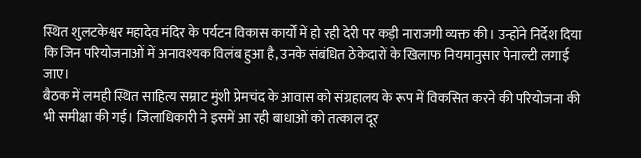स्थित शुलटकेश्वर महादेव मंदिर के पर्यटन विकास कार्यों में हो रही देरी पर कड़ी नाराजगी व्यक्त की। उन्होंने निर्देश दिया कि जिन परियोजनाओं में अनावश्यक विलंब हुआ है, उनके संबंधित ठेकेदारों के खिलाफ नियमानुसार पेनाल्टी लगाई जाए।
बैठक में लमही स्थित साहित्य सम्राट मुंशी प्रेमचंद के आवास को संग्रहालय के रूप में विकसित करने की परियोजना की भी समीक्षा की गई। जिलाधिकारी ने इसमें आ रही बाधाओं को तत्काल दूर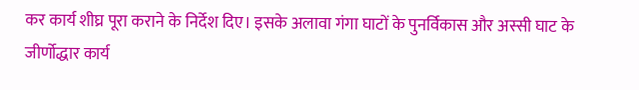कर कार्य शीघ्र पूरा कराने के निर्देश दिए। इसके अलावा गंगा घाटों के पुनर्विकास और अस्सी घाट के जीर्णोद्धार कार्य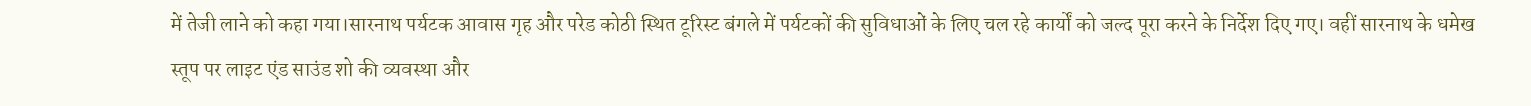में तेजी लाने को कहा गया।सारनाथ पर्यटक आवास गृह और परेड कोठी स्थित टूरिस्ट बंगले में पर्यटकों की सुविधाओं के लिए चल रहे कार्यों को जल्द पूरा करने के निर्देश दिए गए। वहीं सारनाथ के धमेख स्तूप पर लाइट एंड साउंड शो की व्यवस्था और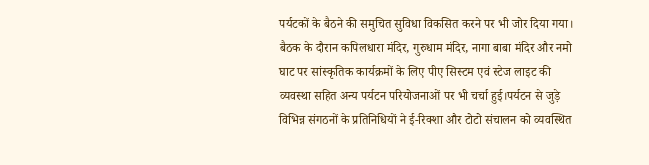पर्यटकों के बैठने की समुचित सुविधा विकसित करने पर भी जोर दिया गया।
बैठक के दौरान कपिलधारा मंदिर, गुरुधाम मंदिर, नागा बाबा मंदिर और नमो घाट पर सांस्कृतिक कार्यक्रमों के लिए पीए सिस्टम एवं स्टेज लाइट की व्यवस्था सहित अन्य पर्यटन परियोजनाओं पर भी चर्चा हुई।पर्यटन से जुड़े विभिन्न संगठनों के प्रतिनिधियों ने ई-रिक्शा और टोटो संचालन को व्यवस्थित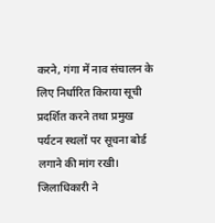करने, गंगा में नाव संचालन के लिए निर्धारित किराया सूची प्रदर्शित करने तथा प्रमुख पर्यटन स्थलों पर सूचना बोर्ड लगाने की मांग रखी। जिलाधिकारी ने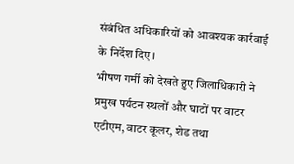संबंधित अधिकारियों को आवश्यक कार्रवाई के निर्देश दिए।
भीषण गर्मी को देखते हुए जिलाधिकारी ने प्रमुख पर्यटन स्थलों और घाटों पर वाटर एटीएम, वाटर कूलर, शेड तथा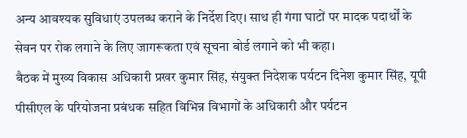अन्य आवश्यक सुविधाएं उपलब्ध कराने के निर्देश दिए। साथ ही गंगा घाटों पर मादक पदार्थों के सेवन पर रोक लगाने के लिए जागरूकता एवं सूचना बोर्ड लगाने को भी कहा।
बैठक में मुख्य विकास अधिकारी प्रखर कुमार सिंह, संयुक्त निदेशक पर्यटन दिनेश कुमार सिंह, यूपी पीसीएल के परियोजना प्रबंधक सहित विभिन्न विभागों के अधिकारी और पर्यटन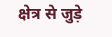क्षेत्र से जुड़े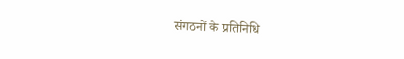संगठनों के प्रतिनिधि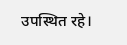उपस्थित रहे।